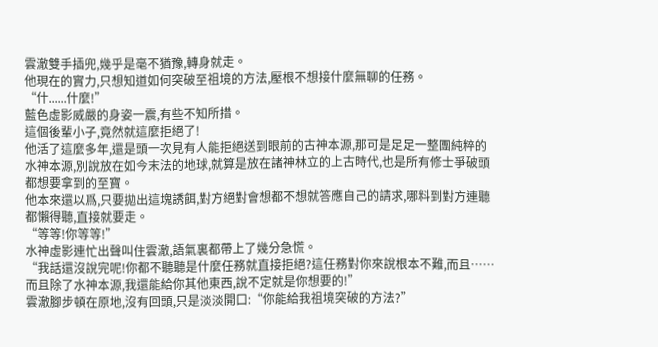雲澈雙手插兜,幾乎是毫不猶豫,轉身就走。
他現在的實力,只想知道如何突破至祖境的方法,壓根不想接什麼無聊的任務。
“什......什麼!”
藍色虛影威嚴的身姿一震,有些不知所措。
這個後輩小子,竟然就這麼拒絕了!
他活了這麼多年,還是頭一次見有人能拒絕送到眼前的古神本源,那可是足足一整團純粹的水神本源,別說放在如今末法的地球,就算是放在諸神林立的上古時代,也是所有修士爭破頭都想要拿到的至寶。
他本來還以爲,只要拋出這塊誘餌,對方絕對會想都不想就答應自己的請求,哪料到對方連聽都懶得聽,直接就要走。
“等等!你等等!”
水神虛影連忙出聲叫住雲澈,語氣裏都帶上了幾分急慌。
“我話還沒說完呢!你都不聽聽是什麼任務就直接拒絕?這任務對你來說根本不難,而且……而且除了水神本源,我還能給你其他東西,說不定就是你想要的!”
雲澈腳步頓在原地,沒有回頭,只是淡淡開口:“你能給我祖境突破的方法?”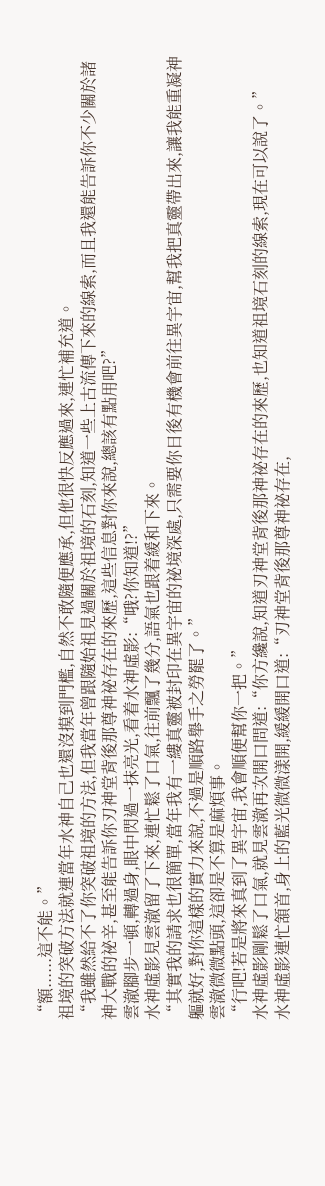“額......這不能。”
祖境的突破方法就連當年水神自己也還沒摸到門檻,自然不敢隨便應承,但他很快反應過來,連忙補充道。
“我雖然給不了你突破祖境的方法,但我當年曾跟隨始祖見過關於祖境的石刻,知道一些上古流傳下來的線索,而且我還能告訴你不少關於諸神大戰的祕辛,甚至能告訴你刃神堂背後那尊神祕存在的來歷,這些信息對你來說,總該有點用吧?”
雲澈腳步一頓,轉過身,眼中閃過一抹亮光,看着水神虛影:“哦?你知道!?”
水神虛影見雲澈留了下來,連忙鬆了口氣,往前飄了幾分,語氣也跟着緩和下來。
“其實我的請求也很簡單,當年我有一縷真靈被封印在異宇宙的祕境深處,只需要你日後有機會前往異宇宙,幫我把真靈帶出來,讓我能重凝神軀就好,對你這樣的實力來說,不過是順路舉手之勞罷了。”
雲澈微微點頭,這卻是不算是麻煩事。
“行吧!若是將來真到了異宇宙,我會順便幫你一把。”
水神虛影剛鬆了口氣,就見雲澈再次開口問道:“你方纔說,知道刃神堂背後那神祕存在的來歷,也知道祖境石刻的線索,現在可以說了。”
水神虛影連忙頷首,身上的藍光微微漾開,緩緩開口道:“刃神堂背後那尊神祕存在,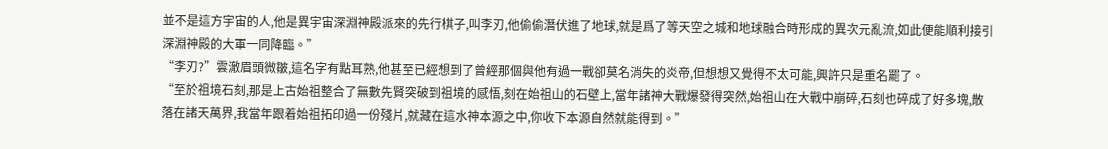並不是這方宇宙的人,他是異宇宙深淵神殿派來的先行棋子,叫李刃,他偷偷潛伏進了地球,就是爲了等天空之城和地球融合時形成的異次元亂流,如此便能順利接引深淵神殿的大軍一同降臨。”
“李刃?”雲澈眉頭微皺,這名字有點耳熟,他甚至已經想到了曾經那個與他有過一戰卻莫名消失的炎帝,但想想又覺得不太可能,興許只是重名罷了。
“至於祖境石刻,那是上古始祖整合了無數先賢突破到祖境的感悟,刻在始祖山的石壁上,當年諸神大戰爆發得突然,始祖山在大戰中崩碎,石刻也碎成了好多塊,散落在諸天萬界,我當年跟着始祖拓印過一份殘片,就藏在這水神本源之中,你收下本源自然就能得到。”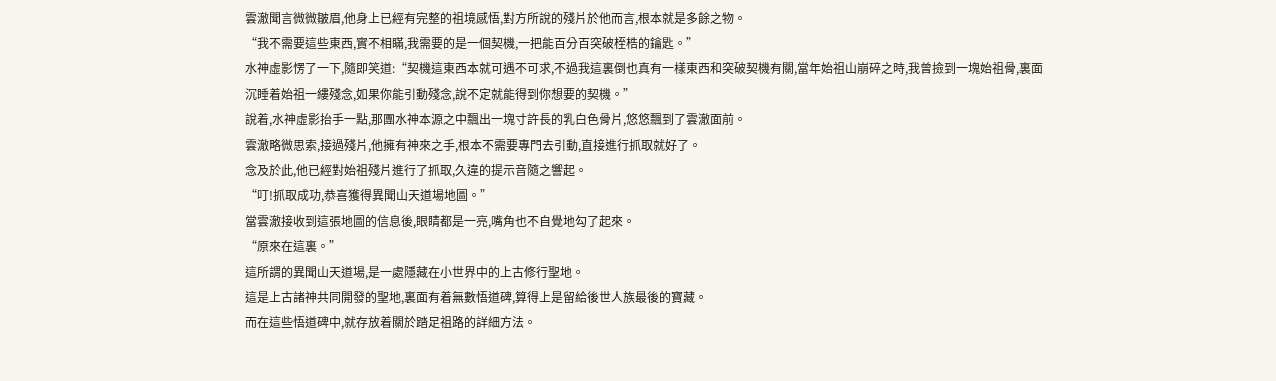雲澈聞言微微皺眉,他身上已經有完整的祖境感悟,對方所說的殘片於他而言,根本就是多餘之物。
“我不需要這些東西,實不相瞞,我需要的是一個契機,一把能百分百突破桎梏的鑰匙。”
水神虛影愣了一下,隨即笑道:“契機這東西本就可遇不可求,不過我這裏倒也真有一樣東西和突破契機有關,當年始祖山崩碎之時,我曾撿到一塊始祖骨,裏面沉睡着始祖一縷殘念,如果你能引動殘念,說不定就能得到你想要的契機。”
說着,水神虛影抬手一點,那團水神本源之中飄出一塊寸許長的乳白色骨片,悠悠飄到了雲澈面前。
雲澈略微思索,接過殘片,他擁有神來之手,根本不需要專門去引動,直接進行抓取就好了。
念及於此,他已經對始祖殘片進行了抓取,久違的提示音隨之響起。
“叮!抓取成功,恭喜獲得異聞山天道場地圖。”
當雲澈接收到這張地圖的信息後,眼睛都是一亮,嘴角也不自覺地勾了起來。
“原來在這裏。”
這所謂的異聞山天道場,是一處隱藏在小世界中的上古修行聖地。
這是上古諸神共同開發的聖地,裏面有着無數悟道碑,算得上是留給後世人族最後的寶藏。
而在這些悟道碑中,就存放着關於踏足祖路的詳細方法。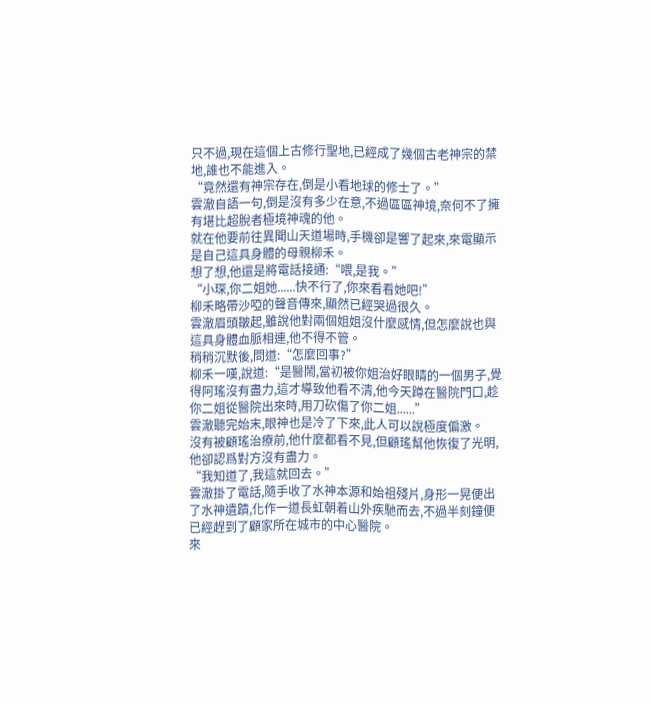只不過,現在這個上古修行聖地,已經成了幾個古老神宗的禁地,誰也不能進入。
“竟然還有神宗存在,倒是小看地球的修士了。”
雲澈自語一句,倒是沒有多少在意,不過區區神境,奈何不了擁有堪比超脫者極境神魂的他。
就在他要前往異聞山天道場時,手機卻是響了起來,來電顯示是自己這具身體的母親柳禾。
想了想,他還是將電話接通:“喂,是我。”
“小琛,你二姐她......快不行了,你來看看她吧!”
柳禾略帶沙啞的聲音傳來,顯然已經哭過很久。
雲澈眉頭皺起,雖說他對兩個姐姐沒什麼感情,但怎麼說也與這具身體血脈相連,他不得不管。
稍稍沉默後,問道:“怎麼回事?”
柳禾一嘆,說道:“是醫鬧,當初被你姐治好眼睛的一個男子,覺得阿瑤沒有盡力,這才導致他看不清,他今天蹲在醫院門口,趁你二姐從醫院出來時,用刀砍傷了你二姐......”
雲澈聽完始末,眼神也是冷了下來,此人可以說極度偏激。
沒有被顧瑤治療前,他什麼都看不見,但顧瑤幫他恢復了光明,他卻認爲對方沒有盡力。
“我知道了,我這就回去。”
雲澈掛了電話,隨手收了水神本源和始祖殘片,身形一晃便出了水神遺蹟,化作一道長虹朝着山外疾馳而去,不過半刻鐘便已經趕到了顧家所在城市的中心醫院。
來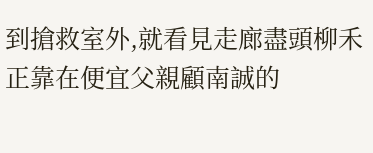到搶救室外,就看見走廊盡頭柳禾正靠在便宜父親顧南誠的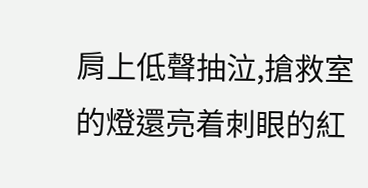肩上低聲抽泣,搶救室的燈還亮着刺眼的紅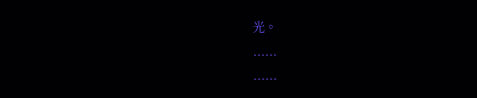光。
......
......